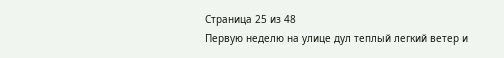Страница 25 из 48
Первую неделю на улице дул теплый легкий ветер и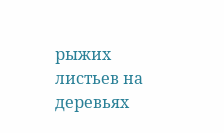рыжих листьев на деревьях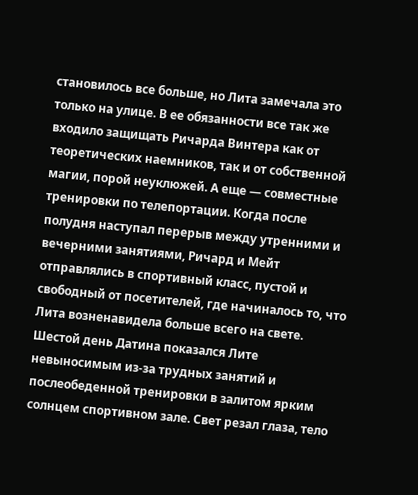становилось все больше, но Лита замечала это только на улице. В ее обязанности все так же входило защищать Ричарда Винтера как от теоретических наемников, так и от собственной магии, порой неуклюжей. А еще — совместные тренировки по телепортации. Когда после полудня наступал перерыв между утренними и вечерними занятиями, Ричард и Мейт отправлялись в спортивный класс, пустой и свободный от посетителей, где начиналось то, что Лита возненавидела больше всего на свете.
Шестой день Датина показался Лите невыносимым из-за трудных занятий и послеобеденной тренировки в залитом ярким солнцем спортивном зале. Свет резал глаза, тело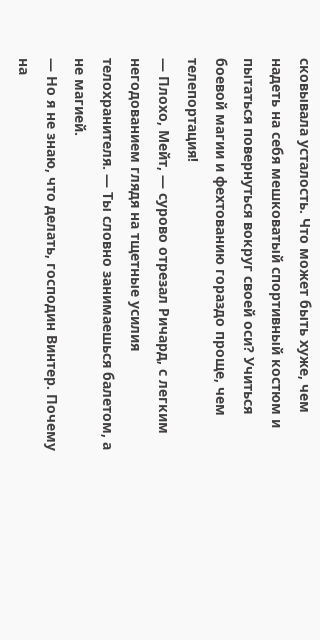сковывала усталость. Что может быть хуже, чем надеть на себя мешковатый спортивный костюм и пытаться повернуться вокруг своей оси? Учиться боевой магии и фехтованию гораздо проще, чем телепортация!
— Плохо, Мейт, — сурово отрезал Ричард, с легким негодованием глядя на тщетные усилия телохранителя. — Ты словно занимаешься балетом, а не магией.
— Но я не знаю, что делать, господин Винтер. Почему на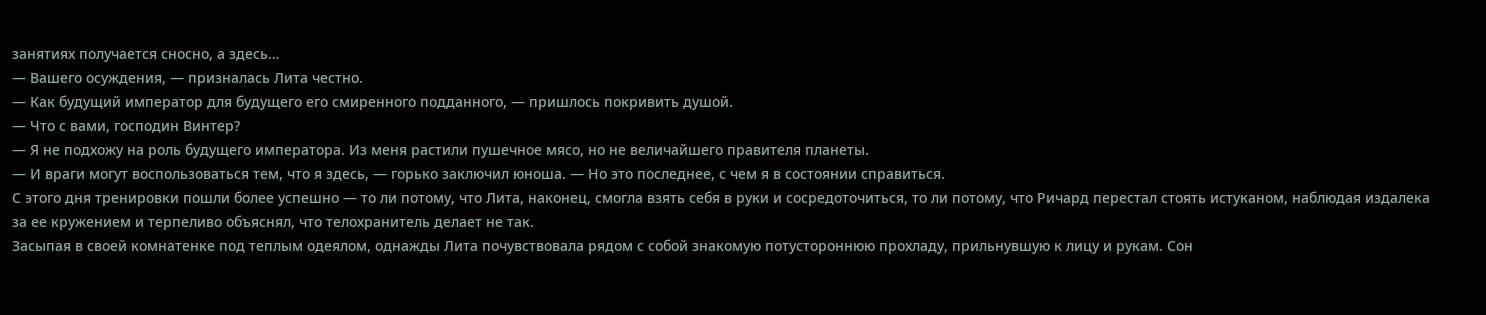занятиях получается сносно, а здесь…
— Вашего осуждения, — призналась Лита честно.
— Как будущий император для будущего его смиренного подданного, — пришлось покривить душой.
— Что с вами, господин Винтер?
— Я не подхожу на роль будущего императора. Из меня растили пушечное мясо, но не величайшего правителя планеты.
— И враги могут воспользоваться тем, что я здесь, — горько заключил юноша. — Но это последнее, с чем я в состоянии справиться.
С этого дня тренировки пошли более успешно — то ли потому, что Лита, наконец, смогла взять себя в руки и сосредоточиться, то ли потому, что Ричард перестал стоять истуканом, наблюдая издалека за ее кружением и терпеливо объяснял, что телохранитель делает не так.
Засыпая в своей комнатенке под теплым одеялом, однажды Лита почувствовала рядом с собой знакомую потустороннюю прохладу, прильнувшую к лицу и рукам. Сон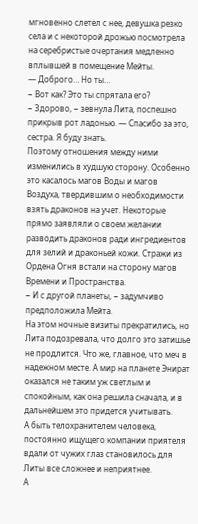мгновенно слетел с нее, девушка резко села и с некоторой дрожью посмотрела на серебристые очертания медленно вплывшей в помещение Мейты.
— Доброго… Но ты…
− Вот как? Это ты спрятала его?
− Здорово, − зевнула Лита, поспешно прикрыв рот ладонью. — Спасибо за это, сестра. Я буду знать.
Поэтому отношения между ними изменились в худшую сторону. Особенно это касалось магов Воды и магов Воздуха, твердившим о необходимости взять драконов на учет. Некоторые прямо заявляли о своем желании разводить драконов ради ингредиентов для зелий и драконьей кожи. Стражи из Ордена Огня встали на сторону магов Времени и Пространства.
− И с другой планеты, − задумчиво предположила Мейта.
На этом ночные визиты прекратились, но Лита подозревала, что долго это затишье не продлится. Что же, главное, что меч в надежном месте. А мир на планете Энират оказался не таким уж светлым и спокойным, как она решила сначала, и в дальнейшем это придется учитывать.
А быть телохранителем человека, постоянно ищущего компании приятеля вдали от чужих глаз становилось для Литы все сложнее и неприятнее.
А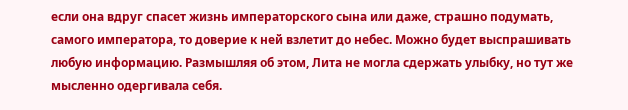если она вдруг спасет жизнь императорского сына или даже, страшно подумать, самого императора, то доверие к ней взлетит до небес. Можно будет выспрашивать любую информацию. Размышляя об этом, Лита не могла сдержать улыбку, но тут же мысленно одергивала себя.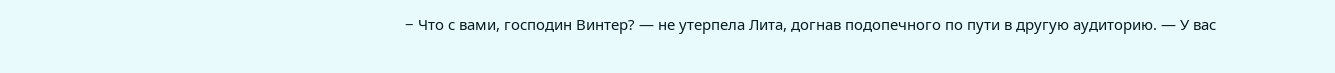− Что с вами, господин Винтер? — не утерпела Лита, догнав подопечного по пути в другую аудиторию. — У вас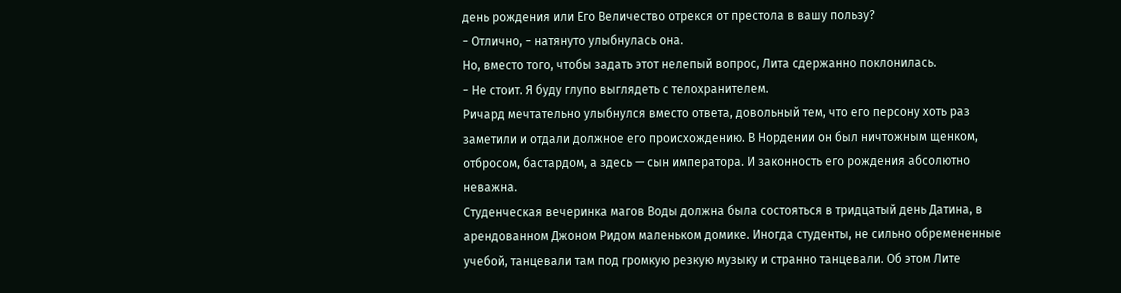день рождения или Его Величество отрекся от престола в вашу пользу?
− Отлично, − натянуто улыбнулась она.
Но, вместо того, чтобы задать этот нелепый вопрос, Лита сдержанно поклонилась.
− Не стоит. Я буду глупо выглядеть с телохранителем.
Ричард мечтательно улыбнулся вместо ответа, довольный тем, что его персону хоть раз заметили и отдали должное его происхождению. В Нордении он был ничтожным щенком, отбросом, бастардом, а здесь — сын императора. И законность его рождения абсолютно неважна.
Студенческая вечеринка магов Воды должна была состояться в тридцатый день Датина, в арендованном Джоном Ридом маленьком домике. Иногда студенты, не сильно обремененные учебой, танцевали там под громкую резкую музыку и странно танцевали. Об этом Лите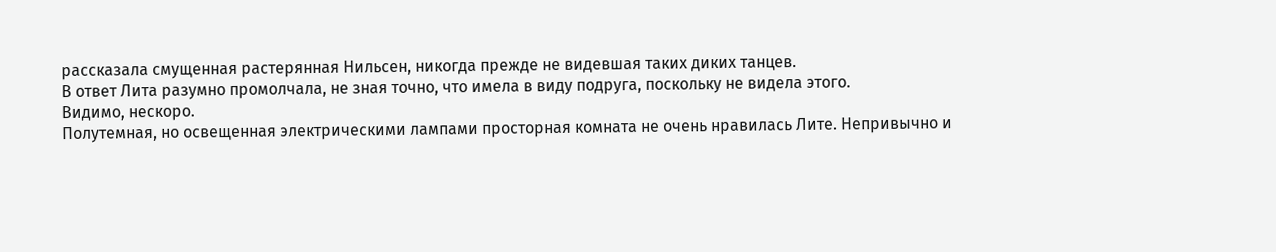рассказала смущенная растерянная Нильсен, никогда прежде не видевшая таких диких танцев.
В ответ Лита разумно промолчала, не зная точно, что имела в виду подруга, поскольку не видела этого.
Видимо, нескоро.
Полутемная, но освещенная электрическими лампами просторная комната не очень нравилась Лите. Непривычно и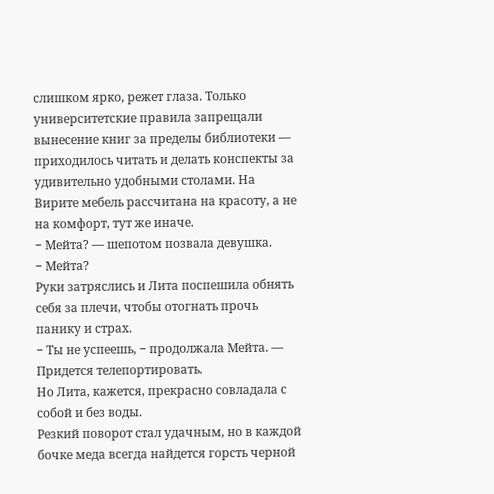слишком ярко, режет глаза. Только университетские правила запрещали вынесение книг за пределы библиотеки — приходилось читать и делать конспекты за удивительно удобными столами. На Вирите мебель рассчитана на красоту, а не на комфорт, тут же иначе.
− Мейта? — шепотом позвала девушка.
− Мейта?
Руки затряслись и Лита поспешила обнять себя за плечи, чтобы отогнать прочь панику и страх.
− Ты не успеешь, − продолжала Мейта. — Придется телепортировать.
Но Лита, кажется, прекрасно совладала с собой и без воды.
Резкий поворот стал удачным, но в каждой бочке меда всегда найдется горсть черной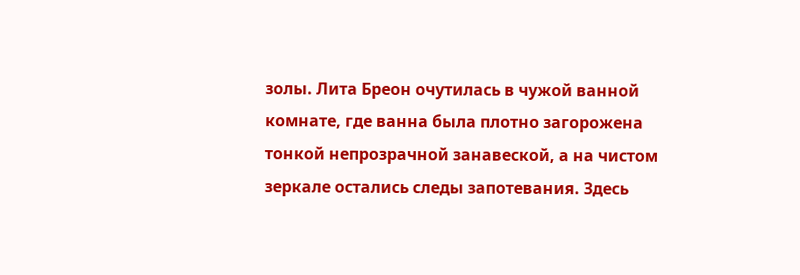золы. Лита Бреон очутилась в чужой ванной комнате, где ванна была плотно загорожена тонкой непрозрачной занавеской, а на чистом зеркале остались следы запотевания. Здесь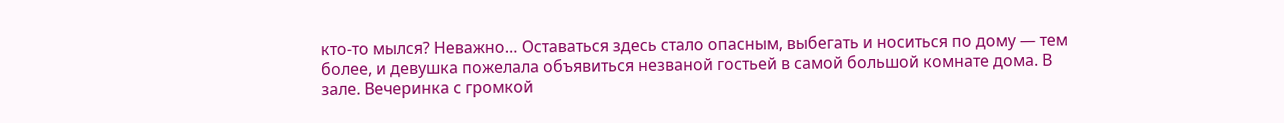кто-то мылся? Неважно… Оставаться здесь стало опасным, выбегать и носиться по дому — тем более, и девушка пожелала объявиться незваной гостьей в самой большой комнате дома. В зале. Вечеринка с громкой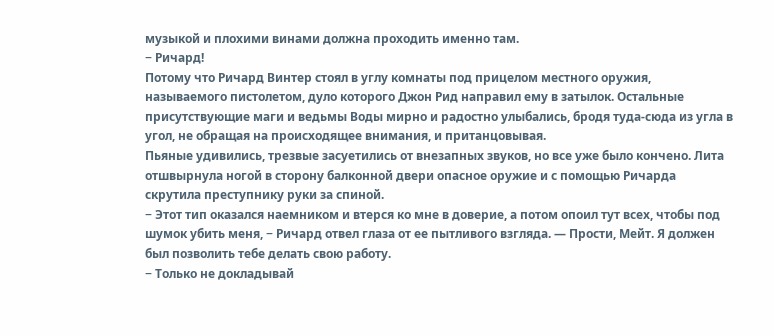музыкой и плохими винами должна проходить именно там.
− Ричард!
Потому что Ричард Винтер стоял в углу комнаты под прицелом местного оружия, называемого пистолетом, дуло которого Джон Рид направил ему в затылок. Остальные присутствующие маги и ведьмы Воды мирно и радостно улыбались, бродя туда-сюда из угла в угол, не обращая на происходящее внимания, и пританцовывая.
Пьяные удивились, трезвые засуетились от внезапных звуков, но все уже было кончено. Лита отшвырнула ногой в сторону балконной двери опасное оружие и с помощью Ричарда скрутила преступнику руки за спиной.
− Этот тип оказался наемником и втерся ко мне в доверие, а потом опоил тут всех, чтобы под шумок убить меня, − Ричард отвел глаза от ее пытливого взгляда. — Прости, Мейт. Я должен был позволить тебе делать свою работу.
− Только не докладывай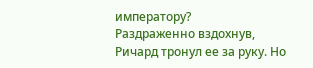императору?
Раздраженно вздохнув, Ричард тронул ее за руку. Но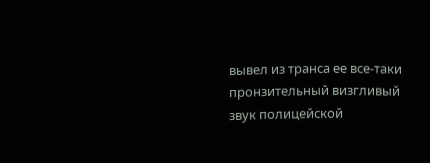вывел из транса ее все-таки пронзительный визгливый звук полицейской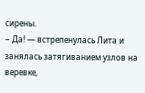сирены.
− Да! — встрепенулась Лита и занялась затягиванием узлов на веревке,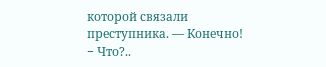которой связали преступника. — Конечно!
− Что?..